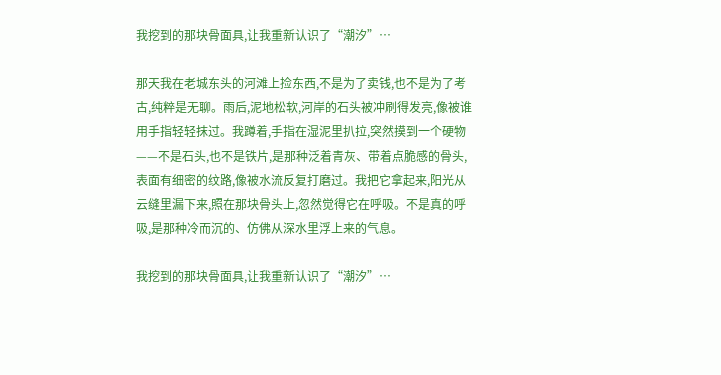我挖到的那块骨面具,让我重新认识了“潮汐”…

那天我在老城东头的河滩上捡东西,不是为了卖钱,也不是为了考古,纯粹是无聊。雨后,泥地松软,河岸的石头被冲刷得发亮,像被谁用手指轻轻抹过。我蹲着,手指在湿泥里扒拉,突然摸到一个硬物——不是石头,也不是铁片,是那种泛着青灰、带着点脆感的骨头,表面有细密的纹路,像被水流反复打磨过。我把它拿起来,阳光从云缝里漏下来,照在那块骨头上,忽然觉得它在呼吸。不是真的呼吸,是那种冷而沉的、仿佛从深水里浮上来的气息。

我挖到的那块骨面具,让我重新认识了“潮汐”…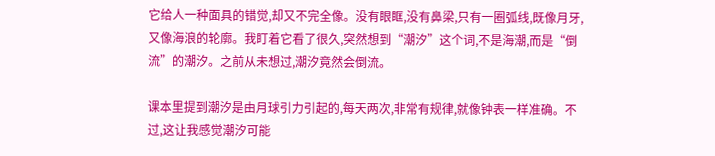它给人一种面具的错觉,却又不完全像。没有眼眶,没有鼻梁,只有一圈弧线,既像月牙,又像海浪的轮廓。我盯着它看了很久,突然想到“潮汐”这个词,不是海潮,而是“倒流”的潮汐。之前从未想过,潮汐竟然会倒流。

课本里提到潮汐是由月球引力引起的,每天两次,非常有规律,就像钟表一样准确。不过,这让我感觉潮汐可能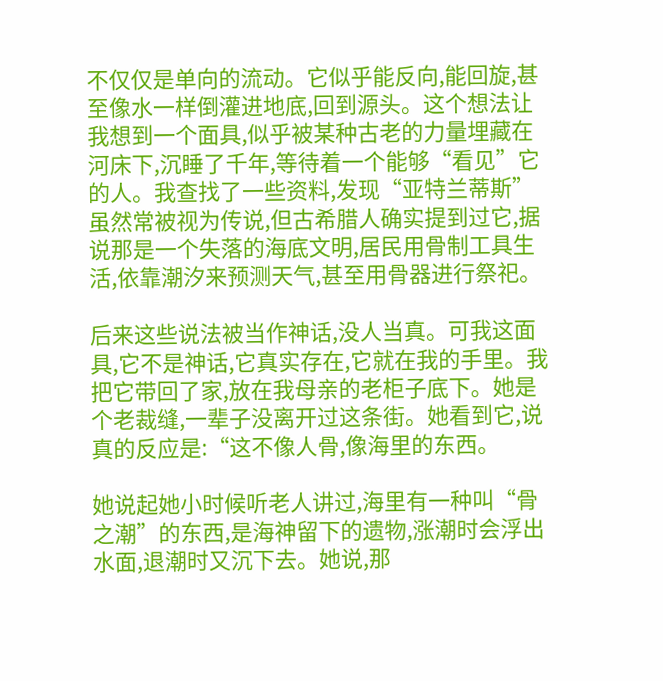不仅仅是单向的流动。它似乎能反向,能回旋,甚至像水一样倒灌进地底,回到源头。这个想法让我想到一个面具,似乎被某种古老的力量埋藏在河床下,沉睡了千年,等待着一个能够“看见”它的人。我查找了一些资料,发现“亚特兰蒂斯”虽然常被视为传说,但古希腊人确实提到过它,据说那是一个失落的海底文明,居民用骨制工具生活,依靠潮汐来预测天气,甚至用骨器进行祭祀。

后来这些说法被当作神话,没人当真。可我这面具,它不是神话,它真实存在,它就在我的手里。我把它带回了家,放在我母亲的老柜子底下。她是个老裁缝,一辈子没离开过这条街。她看到它,说真的反应是:“这不像人骨,像海里的东西。

她说起她小时候听老人讲过,海里有一种叫“骨之潮”的东西,是海神留下的遗物,涨潮时会浮出水面,退潮时又沉下去。她说,那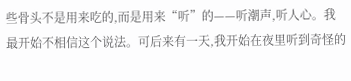些骨头不是用来吃的,而是用来“听”的——听潮声,听人心。我最开始不相信这个说法。可后来有一天,我开始在夜里听到奇怪的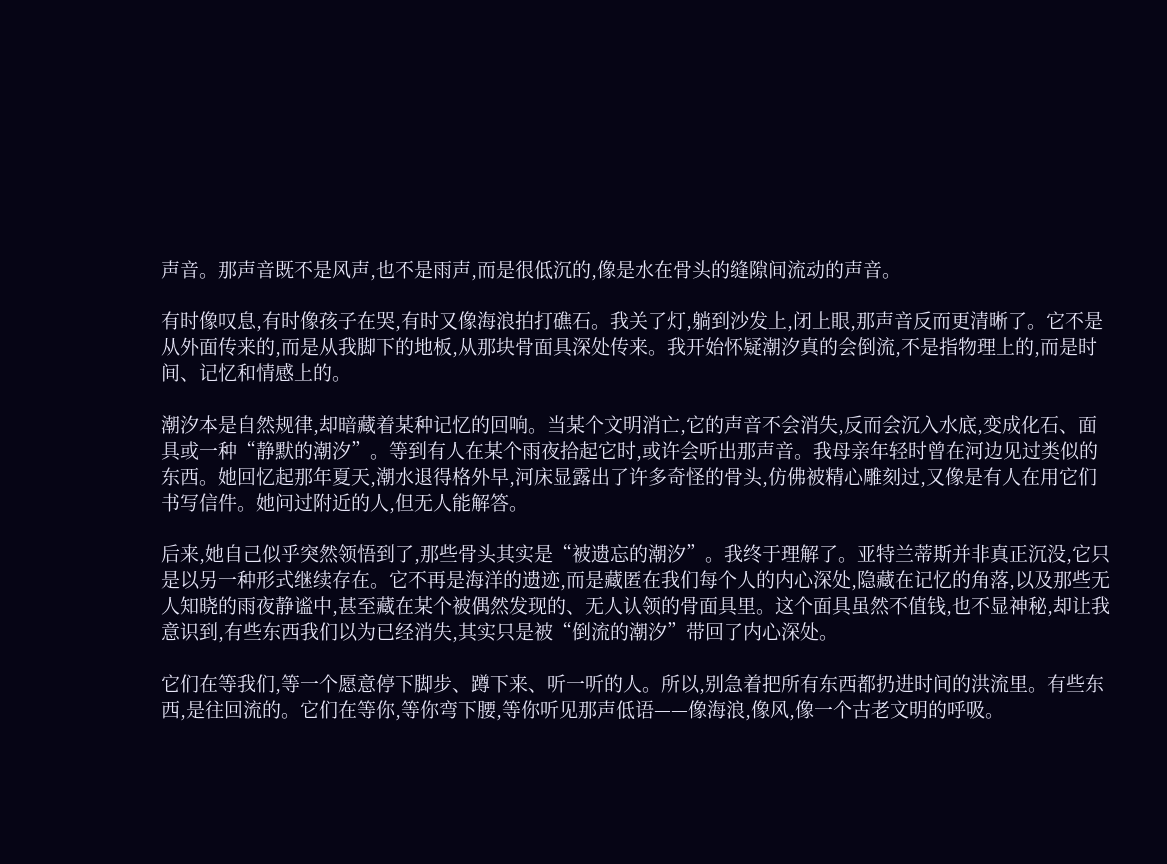声音。那声音既不是风声,也不是雨声,而是很低沉的,像是水在骨头的缝隙间流动的声音。

有时像叹息,有时像孩子在哭,有时又像海浪拍打礁石。我关了灯,躺到沙发上,闭上眼,那声音反而更清晰了。它不是从外面传来的,而是从我脚下的地板,从那块骨面具深处传来。我开始怀疑潮汐真的会倒流,不是指物理上的,而是时间、记忆和情感上的。

潮汐本是自然规律,却暗藏着某种记忆的回响。当某个文明消亡,它的声音不会消失,反而会沉入水底,变成化石、面具或一种“静默的潮汐”。等到有人在某个雨夜拾起它时,或许会听出那声音。我母亲年轻时曾在河边见过类似的东西。她回忆起那年夏天,潮水退得格外早,河床显露出了许多奇怪的骨头,仿佛被精心雕刻过,又像是有人在用它们书写信件。她问过附近的人,但无人能解答。

后来,她自己似乎突然领悟到了,那些骨头其实是“被遗忘的潮汐”。我终于理解了。亚特兰蒂斯并非真正沉没,它只是以另一种形式继续存在。它不再是海洋的遗迹,而是藏匿在我们每个人的内心深处,隐藏在记忆的角落,以及那些无人知晓的雨夜静谧中,甚至藏在某个被偶然发现的、无人认领的骨面具里。这个面具虽然不值钱,也不显神秘,却让我意识到,有些东西我们以为已经消失,其实只是被“倒流的潮汐”带回了内心深处。

它们在等我们,等一个愿意停下脚步、蹲下来、听一听的人。所以,别急着把所有东西都扔进时间的洪流里。有些东西,是往回流的。它们在等你,等你弯下腰,等你听见那声低语——像海浪,像风,像一个古老文明的呼吸。